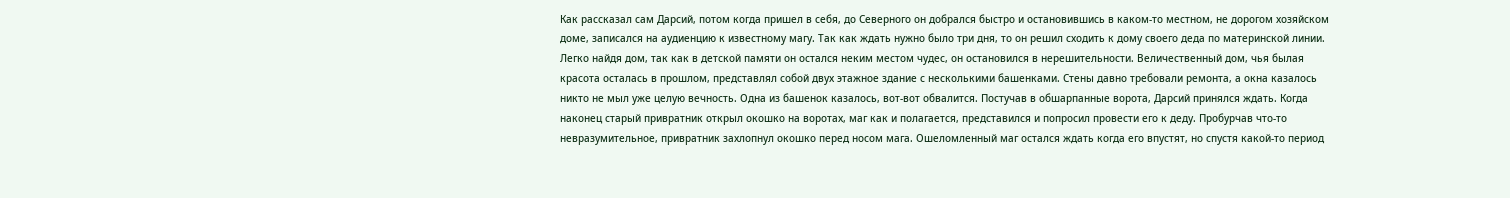Как рассказал сам Дарсий, потом когда пришел в себя, до Северного он добрался быстро и остановившись в каком-то местном, не дорогом хозяйском доме, записался на аудиенцию к известному магу. Так как ждать нужно было три дня, то он решил сходить к дому своего деда по материнской линии. Легко найдя дом, так как в детской памяти он остался неким местом чудес, он остановился в нерешительности. Величественный дом, чья былая красота осталась в прошлом, представлял собой двух этажное здание с несколькими башенками. Стены давно требовали ремонта, а окна казалось никто не мыл уже целую вечность. Одна из башенок казалось, вот-вот обвалится. Постучав в обшарпанные ворота, Дарсий принялся ждать. Когда наконец старый привратник открыл окошко на воротах, маг как и полагается, представился и попросил провести его к деду. Пробурчав что-то невразумительное, привратник захлопнул окошко перед носом мага. Ошеломленный маг остался ждать когда его впустят, но спустя какой-то период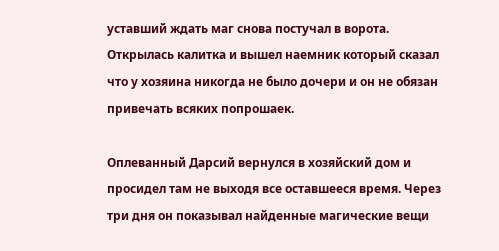уставший ждать маг снова постучал в ворота. Открылась калитка и вышел наемник который сказал что у хозяина никогда не было дочери и он не обязан привечать всяких попрошаек.

Оплеванный Дарсий вернулся в хозяйский дом и просидел там не выходя все оставшееся время. Через три дня он показывал найденные магические вещи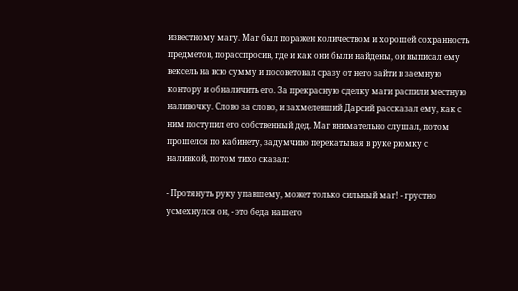известному магу. Маг был поражен количеством и хорошей сохранность предметов, порасспросив, где и как они были найдены, он выписал ему вексель на всю сумму и посоветовал сразу от него зайти в заемную контору и обналичить его. За прекрасную сделку маги распили местную наливочку. Слово за слово, и захмелевший Дарсий рассказал ему, как с ним поступил его собственный дед. Маг внимательно слушал, потом прошелся по кабинету, задумчиво перекатывая в руке рюмку с наливкой, потом тихо сказал:

- Протянуть руку упавшему, может только сильный маг! - грустно усмехнулся он, - это беда нашего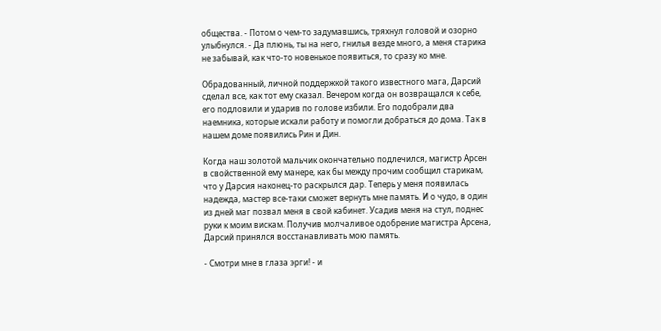общества. - Потом о чем-то задумавшись, тряхнул головой и озорно улыбнулся. - Да плюнь, ты на него, гнилья везде много, а меня старика не забывай, как что-то новенькое появиться, то сразу ко мне.

Обрадованный, личной поддержкой такого известного мага, Дарсий сделал все, как тот ему сказал. Вечером когда он возвращался к себе, его подловили и ударив по голове избили. Его подобрали два наемника, которые искали работу и помогли добраться до дома. Так в нашем доме появились Рин и Дин.

Когда наш золотой мальчик окончательно подлечился, магистр Арсен в свойственной ему манере, как бы между прочим сообщил старикам, что у Дарсия наконец-то раскрылся дар. Теперь у меня появилась надежда, мастер все-таки сможет вернуть мне память. И о чудо, в один из дней маг позвал меня в свой кабинет. Усадив меня на стул, поднес руки к моим вискам. Получив молчаливое одобрение магистра Арсена, Дарсий принялся восстанавливать мою память.

- Смотри мне в глаза эрги! - и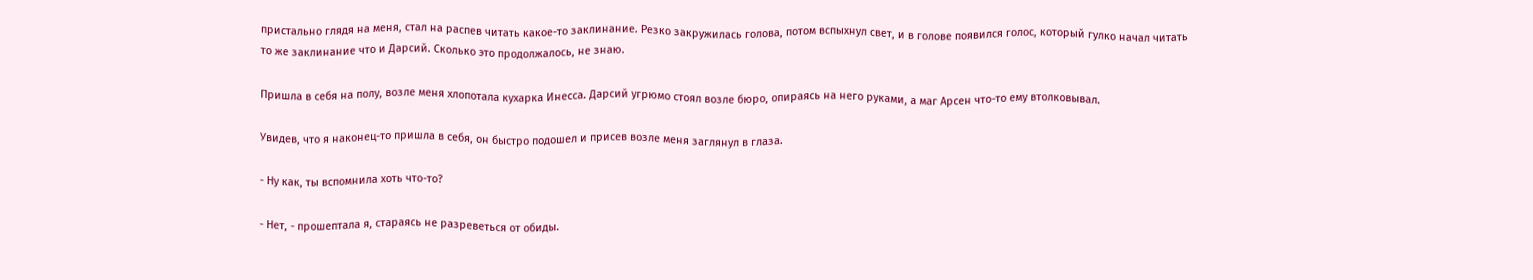пристально глядя на меня, стал на распев читать какое-то заклинание. Резко закружилась голова, потом вспыхнул свет, и в голове появился голос, который гулко начал читать то же заклинание что и Дарсий. Сколько это продолжалось, не знаю.

Пришла в себя на полу, возле меня хлопотала кухарка Инесса. Дарсий угрюмо стоял возле бюро, опираясь на него руками, а маг Арсен что-то ему втолковывал.

Увидев, что я наконец-то пришла в себя, он быстро подошел и присев возле меня заглянул в глаза.

- Ну как, ты вспомнила хоть что-то?

- Нет, - прошептала я, стараясь не разреветься от обиды.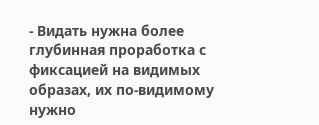- Видать нужна более глубинная проработка с фиксацией на видимых образах, их по-видимому нужно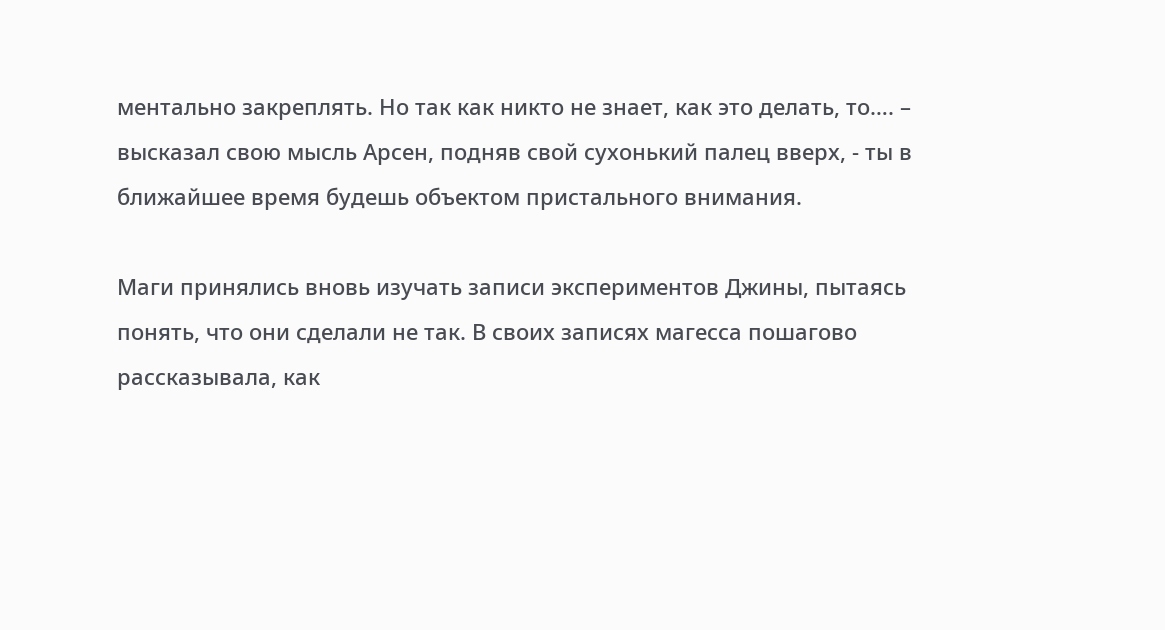ментально закреплять. Но так как никто не знает, как это делать, то…. – высказал свою мысль Арсен, подняв свой сухонький палец вверх, - ты в ближайшее время будешь объектом пристального внимания.

Маги принялись вновь изучать записи экспериментов Джины, пытаясь понять, что они сделали не так. В своих записях магесса пошагово рассказывала, как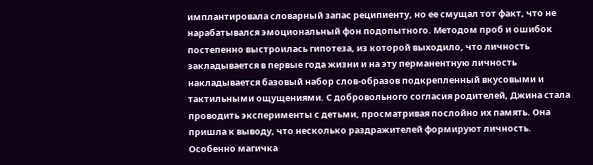имплантировала словарный запас реципиенту, но ее смущал тот факт, что не нарабатывался эмоциональный фон подопытного. Методом проб и ошибок постепенно выстроилась гипотеза, из которой выходило, что личность закладывается в первые года жизни и на эту перманентную личность накладывается базовый набор слов-образов подкрепленный вкусовыми и тактильными ощущениями. С добровольного согласия родителей, Джина стала проводить эксперименты с детьми, просматривая послойно их память. Она пришла к выводу, что несколько раздражителей формируют личность. Особенно магичка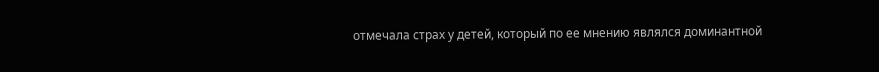отмечала страх у детей, который по ее мнению являлся доминантной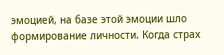эмоцией, на базе этой эмоции шло формирование личности. Когда страх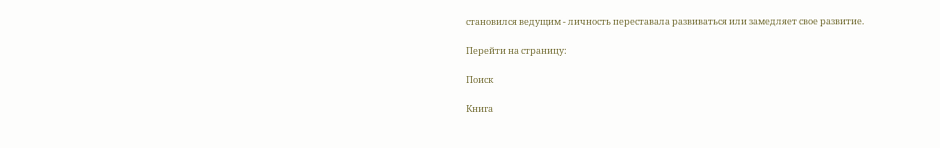становился ведущим - личность переставала развиваться или замедляет свое развитие.

Перейти на страницу:

Поиск

Книга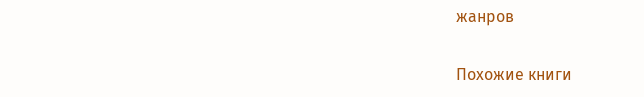жанров

Похожие книги